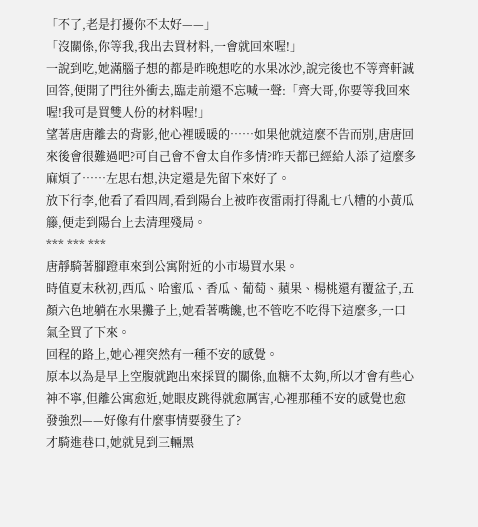「不了,老是打擾你不太好——」
「沒關係,你等我,我出去買材料,一會就回來喔!」
一說到吃,她滿腦子想的都是昨晚想吃的水果冰沙,說完後也不等齊軒誠回答,便開了門往外衝去,臨走前還不忘喊一聲:「齊大哥,你要等我回來喔!我可是買雙人份的材料喔!」
望著唐唐離去的背影,他心裡暖暖的……如果他就這麼不告而別,唐唐回來後會很難過吧?可自己會不會太自作多情?昨天都已經給人添了這麼多麻煩了……左思右想,決定還是先留下來好了。
放下行李,他看了看四周,看到陽台上被昨夜雷雨打得亂七八糟的小黃瓜籐,便走到陽台上去清理殘局。
*** *** ***
唐靜騎著腳蹬車來到公寓附近的小市場買水果。
時值夏末秋初,西瓜、哈蜜瓜、香瓜、葡萄、蘋果、楊桃還有覆盆子,五顏六色地躺在水果攤子上,她看著嘴饞,也不管吃不吃得下這麼多,一口氣全買了下來。
回程的路上,她心裡突然有一種不安的感覺。
原本以為是早上空腹就跑出來採買的關係,血糖不太夠,所以才會有些心神不寧,但離公寓愈近,她眼皮跳得就愈厲害,心裡那種不安的感覺也愈發強烈——好像有什麼事情要發生了?
才騎進巷口,她就見到三輛黑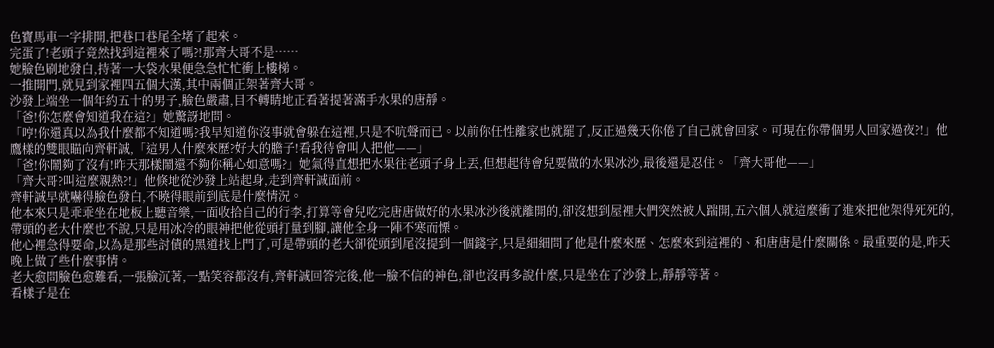色寶馬車一字排開,把巷口巷尾全堵了起來。
完蛋了!老頭子竟然找到這裡來了嗎?!那齊大哥不是……
她臉色刷地發白,持著一大袋水果便急急忙忙衝上樓梯。
一推開門,就見到家裡四五個大漢,其中兩個正架著齊大哥。
沙發上端坐一個年約五十的男子,臉色嚴肅,目不轉睛地正看著提著滿手水果的唐靜。
「爸!你怎麼會知道我在這?」她驚訝地問。
「哼!你還真以為我什麼都不知道嗎?我早知道你沒事就會躲在這裡,只是不吭聲而已。以前你任性離家也就罷了,反正過幾天你倦了自己就會回家。可現在你帶個男人回家過夜?!」他鷹樣的雙眼瞄向齊軒誠,「這男人什麼來歷?好大的膽子!看我待會叫人把他——」
「爸!你鬧夠了沒有!昨天那樣鬧還不夠你稱心如意嗎?」她氣得直想把水果往老頭子身上丟,但想起待會兒要做的水果冰沙,最後還是忍住。「齊大哥他——」
「齊大哥?叫這麼親熱?!」他倏地從沙發上站起身,走到齊軒誠面前。
齊軒誠早就嚇得臉色發白,不曉得眼前到底是什麼情況。
他本來只是乖乖坐在地板上聽音樂,一面收拾自己的行李,打算等會兒吃完唐唐做好的水果冰沙後就離開的,卻沒想到屋裡大們突然被人踹開,五六個人就這麼衝了進來把他架得死死的,帶頭的老大什麼也不說,只是用冰冷的眼神把他從頭打量到腳,讓他全身一陣不寒而慄。
他心裡急得要命,以為是那些討債的黑道找上門了,可是帶頭的老大卻從頭到尾沒提到一個錢字,只是細細問了他是什麼來歷、怎麼來到這裡的、和唐唐是什麼關係。最重要的是,昨天晚上做了些什麼事情。
老大愈問臉色愈難看,一張臉沉著,一點笑容都沒有,齊軒誠回答完後,他一臉不信的神色,卻也沒再多說什麼,只是坐在了沙發上,靜靜等著。
看樣子是在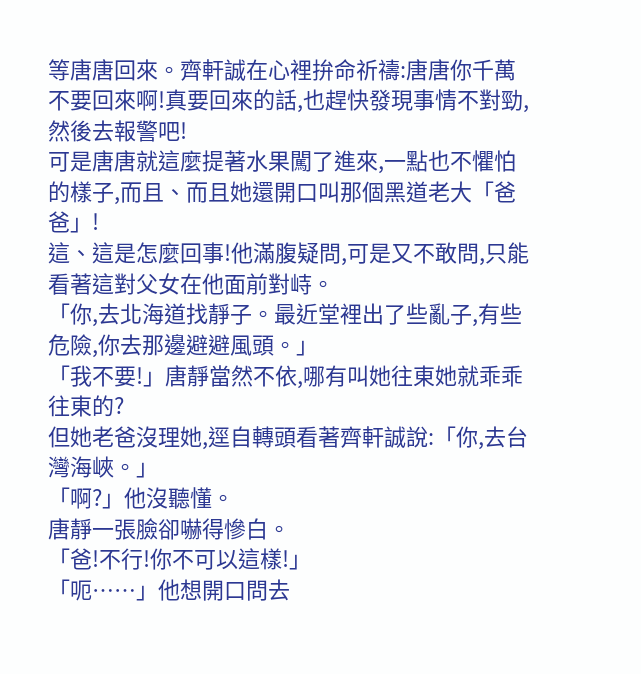等唐唐回來。齊軒誠在心裡拚命祈禱:唐唐你千萬不要回來啊!真要回來的話,也趕快發現事情不對勁,然後去報警吧!
可是唐唐就這麼提著水果闖了進來,一點也不懼怕的樣子,而且、而且她還開口叫那個黑道老大「爸爸」!
這、這是怎麼回事!他滿腹疑問,可是又不敢問,只能看著這對父女在他面前對峙。
「你,去北海道找靜子。最近堂裡出了些亂子,有些危險,你去那邊避避風頭。」
「我不要!」唐靜當然不依,哪有叫她往東她就乖乖往東的?
但她老爸沒理她,逕自轉頭看著齊軒誠說:「你,去台灣海峽。」
「啊?」他沒聽懂。
唐靜一張臉卻嚇得慘白。
「爸!不行!你不可以這樣!」
「呃……」他想開口問去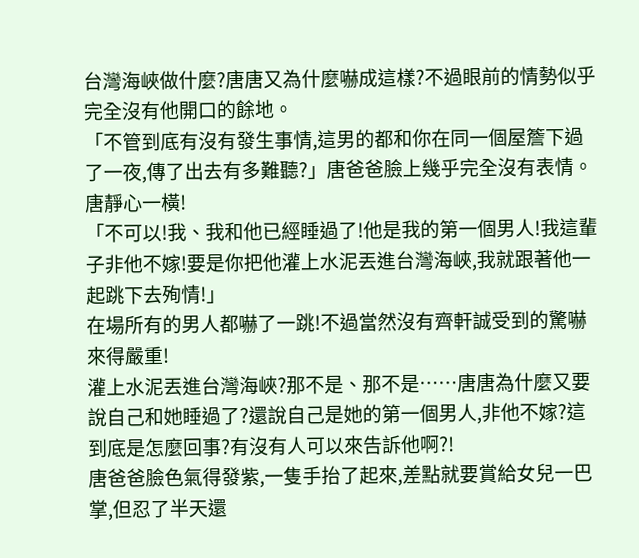台灣海峽做什麼?唐唐又為什麼嚇成這樣?不過眼前的情勢似乎完全沒有他開口的餘地。
「不管到底有沒有發生事情,這男的都和你在同一個屋簷下過了一夜,傳了出去有多難聽?」唐爸爸臉上幾乎完全沒有表情。
唐靜心一橫!
「不可以!我、我和他已經睡過了!他是我的第一個男人!我這輩子非他不嫁!要是你把他灌上水泥丟進台灣海峽,我就跟著他一起跳下去殉情!」
在場所有的男人都嚇了一跳!不過當然沒有齊軒誠受到的驚嚇來得嚴重!
灌上水泥丟進台灣海峽?那不是、那不是……唐唐為什麼又要說自己和她睡過了?還說自己是她的第一個男人,非他不嫁?這到底是怎麼回事?有沒有人可以來告訴他啊?!
唐爸爸臉色氣得發紫,一隻手抬了起來,差點就要賞給女兒一巴掌,但忍了半天還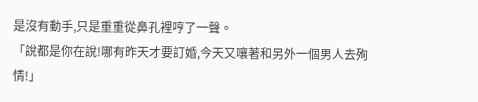是沒有動手,只是重重從鼻孔裡哼了一聲。
「說都是你在說!哪有昨天才要訂婚,今天又嚷著和另外一個男人去殉情!」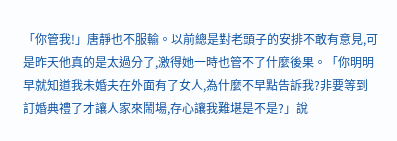「你管我!」唐靜也不服輸。以前總是對老頭子的安排不敢有意見,可是昨天他真的是太過分了,激得她一時也管不了什麼後果。「你明明早就知道我未婚夫在外面有了女人,為什麼不早點告訴我?非要等到訂婚典禮了才讓人家來鬧場,存心讓我難堪是不是?」說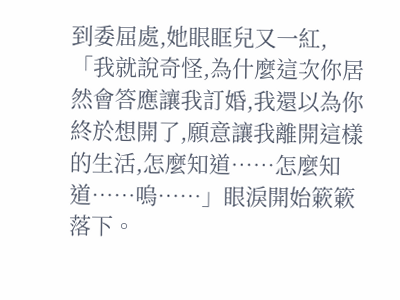到委屈處,她眼眶兒又一紅,「我就說奇怪,為什麼這次你居然會答應讓我訂婚,我還以為你終於想開了,願意讓我離開這樣的生活,怎麼知道……怎麼知道……嗚……」眼淚開始簌簌落下。